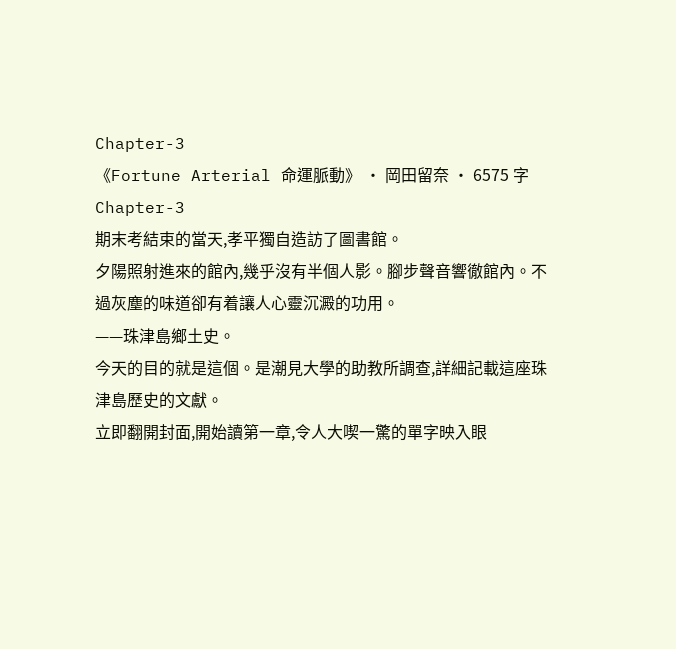Chapter-3
《Fortune Arterial 命運脈動》 · 岡田留奈 · 6575 字
Chapter-3
期末考結束的當天,孝平獨自造訪了圖書館。
夕陽照射進來的館內,幾乎沒有半個人影。腳步聲音響徹館內。不過灰塵的味道卻有着讓人心靈沉澱的功用。
——珠津島鄉土史。
今天的目的就是這個。是潮見大學的助教所調查,詳細記載這座珠津島歷史的文獻。
立即翻開封面,開始讀第一章,令人大喫一驚的單字映入眼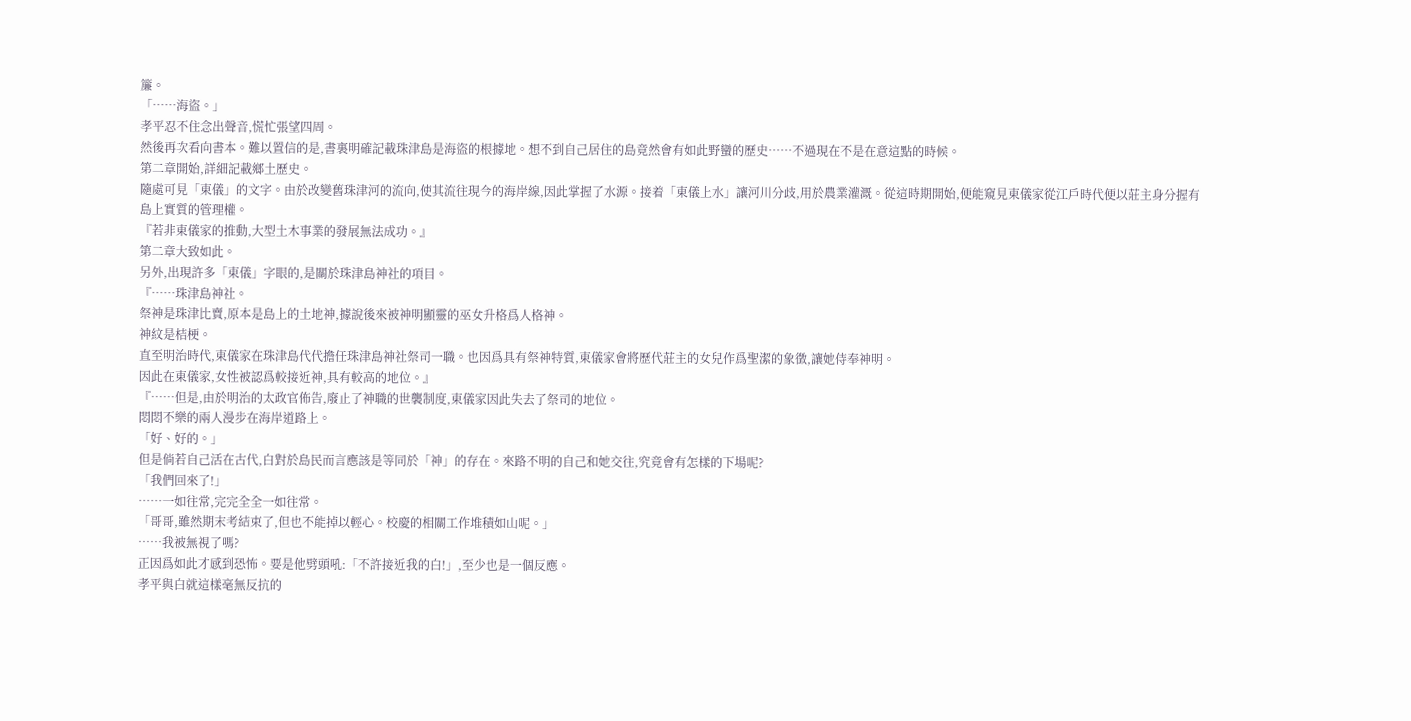簾。
「……海盜。」
孝平忍不住念出聲音,慌忙張望四周。
然後再次看向書本。難以置信的是,書裏明確記載珠津島是海盜的根據地。想不到自己居住的島竟然會有如此野蠻的歷史……不過現在不是在意這點的時候。
第二章開始,詳細記載鄉土歷史。
隨處可見「東儀」的文字。由於改變舊珠津河的流向,使其流往現今的海岸線,因此掌握了水源。接着「東儀上水」讓河川分歧,用於農業灌溉。從這時期開始,便能窺見東儀家從江戶時代便以莊主身分握有島上實質的管理權。
『若非東儀家的推動,大型土木事業的發展無法成功。』
第二章大致如此。
另外,出現許多「東儀」字眼的,是關於珠津島神社的項目。
『……珠津島神社。
祭神是珠津比賣,原本是島上的土地神,據說後來被神明顯靈的巫女升格爲人格神。
神紋是桔梗。
直至明治時代,東儀家在珠津島代代擔任珠津島神社祭司一職。也因爲具有祭神特質,東儀家會將歷代莊主的女兒作爲聖潔的象徵,讓她侍奉神明。
因此在東儀家,女性被認爲較接近神,具有較高的地位。』
『……但是,由於明治的太政官佈告,廢止了神職的世襲制度,東儀家因此失去了祭司的地位。
悶悶不樂的兩人漫步在海岸道路上。
「好、好的。」
但是倘若自己活在古代,白對於島民而言應該是等同於「神」的存在。來路不明的自己和她交往,究竟會有怎樣的下場呢?
「我們回來了!」
……一如往常,完完全全一如往常。
「哥哥,雖然期末考結束了,但也不能掉以輕心。校慶的相關工作堆積如山呢。」
……我被無視了嗎?
正因爲如此才感到恐怖。要是他劈頭吼:「不許接近我的白!」,至少也是一個反應。
孝平與白就這樣毫無反抗的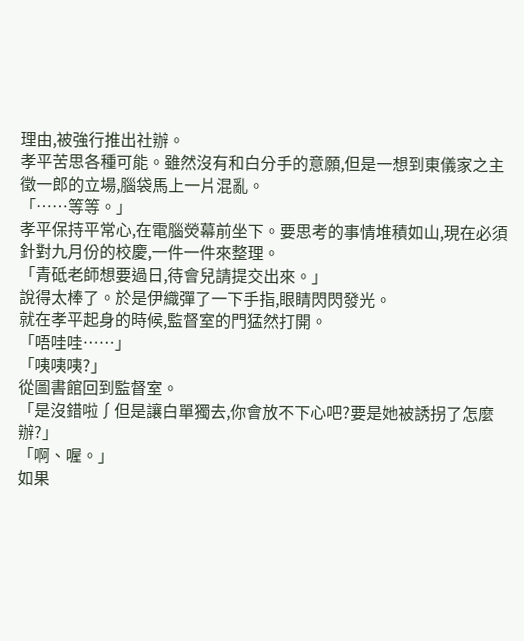理由,被強行推出社辦。
孝平苦思各種可能。雖然沒有和白分手的意願,但是一想到東儀家之主徵一郎的立場,腦袋馬上一片混亂。
「……等等。」
孝平保持平常心,在電腦熒幕前坐下。要思考的事情堆積如山,現在必須針對九月份的校慶,一件一件來整理。
「青砥老師想要過日,待會兒請提交出來。」
說得太棒了。於是伊織彈了一下手指,眼睛閃閃發光。
就在孝平起身的時候,監督室的門猛然打開。
「唔哇哇……」
「咦咦咦?」
從圖書館回到監督室。
「是沒錯啦∫但是讓白單獨去,你會放不下心吧?要是她被誘拐了怎麼辦?」
「啊、喔。」
如果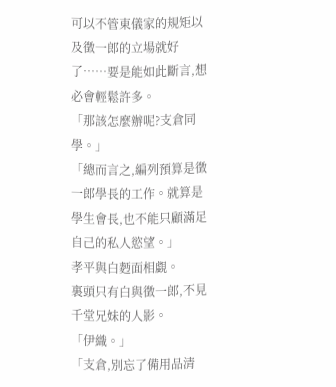可以不管東儀家的規矩以及徵一郎的立場就好了……要是能如此斷言,想必會輕鬆許多。
「那該怎麼辦呢?支倉同學。」
「總而言之,編列預算是徵一郎學長的工作。就算是學生會長,也不能只顧滿足自己的私人慾望。」
孝平與白麪面相覷。
裏頭只有白與徵一郎,不見千堂兄妹的人影。
「伊織。」
「支倉,別忘了備用品清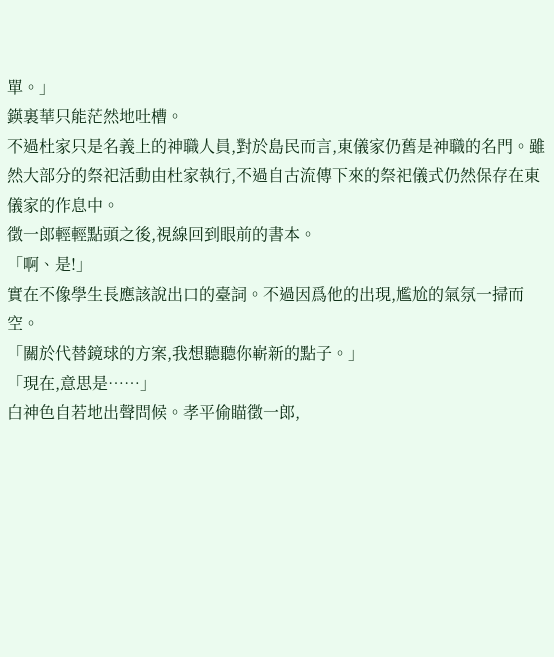單。」
鍈裏華只能茫然地吐槽。
不過杜家只是名義上的神職人員,對於島民而言,東儀家仍舊是神職的名門。雖然大部分的祭祀活動由杜家執行,不過自古流傳下來的祭祀儀式仍然保存在東儀家的作息中。
徵一郎輕輕點頭之後,視線回到眼前的書本。
「啊、是!」
實在不像學生長應該說出口的臺詞。不過因爲他的出現,尷尬的氣氛一掃而空。
「關於代替鏡球的方案,我想聽聽你嶄新的點子。」
「現在,意思是……」
白神色自若地出聲問候。孝平偷瞄徵一郎,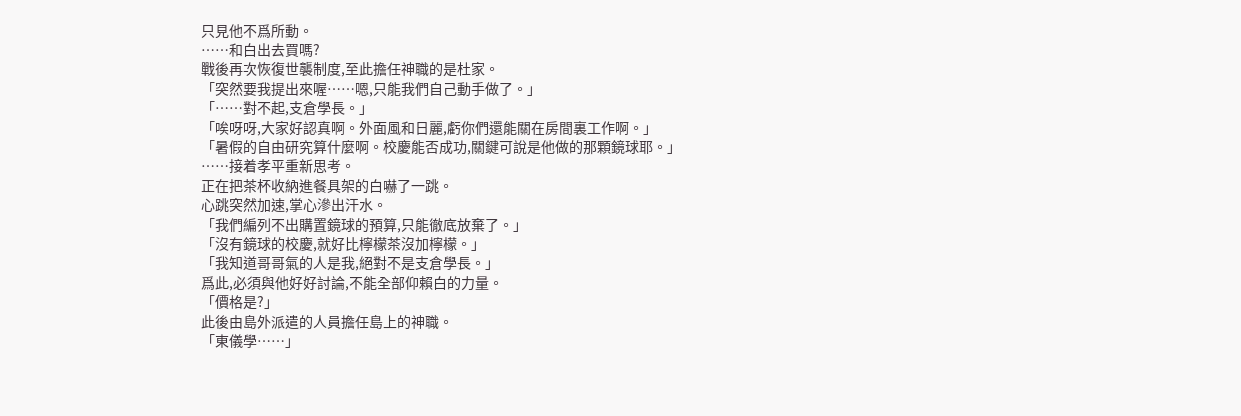只見他不爲所動。
……和白出去買嗎?
戰後再次恢復世襲制度,至此擔任神職的是杜家。
「突然要我提出來喔……嗯,只能我們自己動手做了。」
「……對不起,支倉學長。」
「唉呀呀,大家好認真啊。外面風和日麗,虧你們還能關在房間裏工作啊。」
「暑假的自由研究算什麼啊。校慶能否成功,關鍵可說是他做的那顆鏡球耶。」
……接着孝平重新思考。
正在把茶杯收納進餐具架的白嚇了一跳。
心跳突然加速,掌心滲出汗水。
「我們編列不出購置鏡球的預算,只能徹底放棄了。」
「沒有鏡球的校慶,就好比檸檬茶沒加檸檬。」
「我知道哥哥氣的人是我,絕對不是支倉學長。」
爲此,必須與他好好討論,不能全部仰賴白的力量。
「價格是?」
此後由島外派遣的人員擔任島上的神職。
「東儀學……」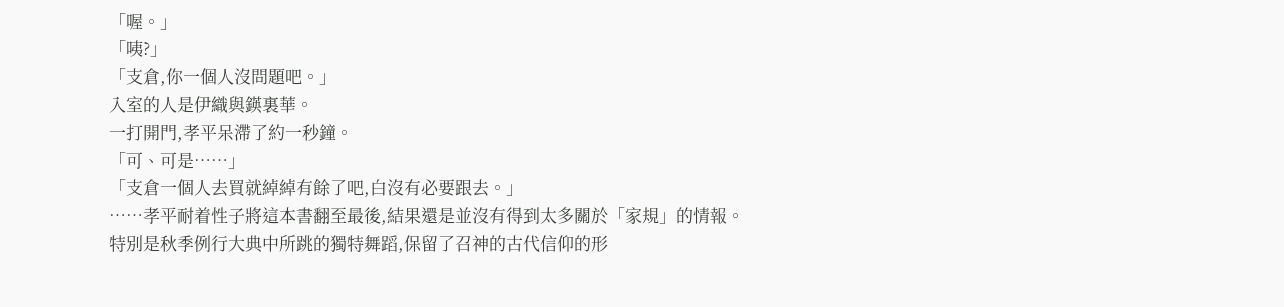「喔。」
「咦?」
「支倉,你一個人沒問題吧。」
入室的人是伊織與鍈裏華。
一打開門,孝平呆滯了約一秒鐘。
「可、可是……」
「支倉一個人去買就綽綽有餘了吧,白沒有必要跟去。」
……孝平耐着性子將這本書翻至最後,結果還是並沒有得到太多關於「家規」的情報。
特別是秋季例行大典中所跳的獨特舞蹈,保留了召神的古代信仰的形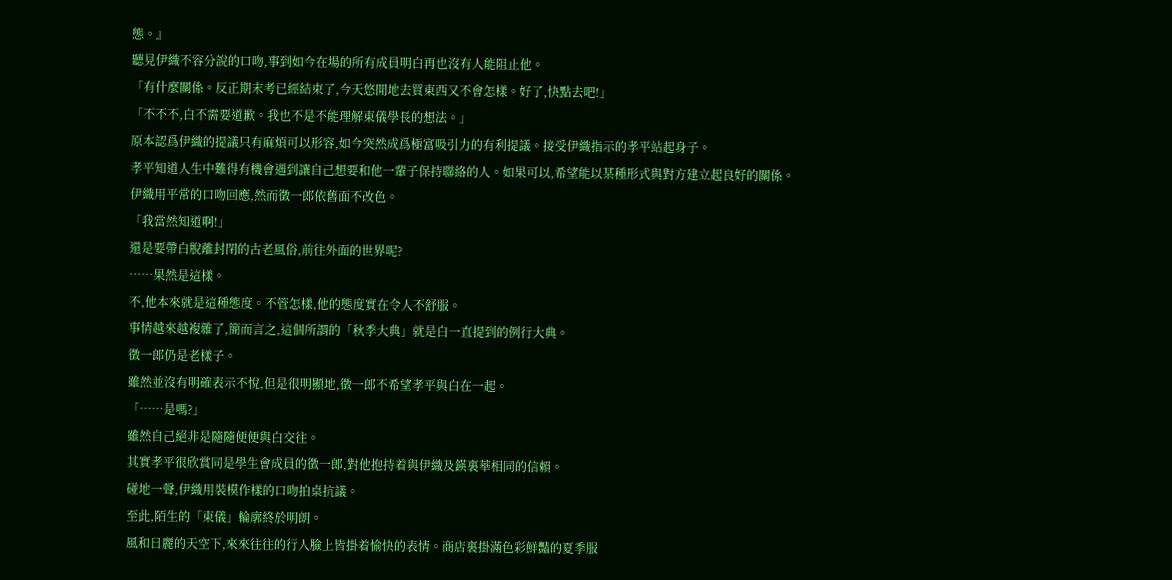態。』
聽見伊織不容分說的口吻,事到如今在場的所有成員明白再也沒有人能阻止他。
「有什麼關係。反正期末考已經結束了,今天悠閒地去買東西又不會怎樣。好了,快點去吧!」
「不不不,白不需要道歉。我也不是不能理解東儀學長的想法。」
原本認爲伊織的提議只有麻煩可以形容,如今突然成爲極富吸引力的有利提議。接受伊織指示的孝平站起身子。
孝平知道人生中難得有機會遇到讓自己想要和他一輩子保持聯絡的人。如果可以,希望能以某種形式與對方建立起良好的關係。
伊織用平常的口吻回應,然而徵一郎依舊面不改色。
「我當然知道啊!」
還是要帶白脫離封閉的古老風俗,前往外面的世界呢?
……果然是這樣。
不,他本來就是這種態度。不管怎樣,他的態度實在令人不舒服。
事情越來越複雜了,簡而言之,這個所謂的「秋季大典」就是白一直提到的例行大典。
徵一郎仍是老樣子。
雖然並沒有明確表示不悅,但是很明顯地,徵一郎不希望孝平與白在一起。
「……是嗎?」
雖然自己絕非是隨隨便便與白交往。
其實孝平很欣賞同是學生會成員的徵一郎,對他抱持着與伊織及鍈裏華相同的信賴。
碰地一聲,伊織用裝模作樣的口吻拍桌抗議。
至此,陌生的「東儀」輪廓終於明朗。
風和日麗的天空下,來來往往的行人臉上皆掛着愉快的表情。商店裏掛滿色彩鮮豔的夏季服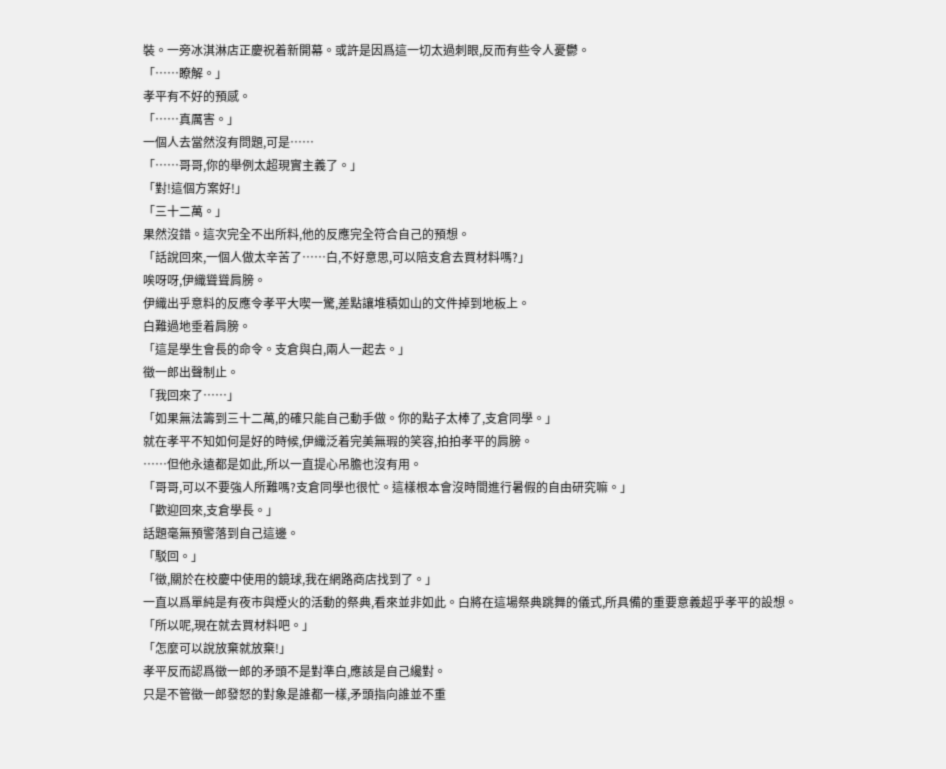裝。一旁冰淇淋店正慶祝着新開幕。或許是因爲這一切太過刺眼,反而有些令人憂鬱。
「……瞭解。」
孝平有不好的預感。
「……真厲害。」
一個人去當然沒有問題,可是……
「……哥哥,你的舉例太超現實主義了。」
「對!這個方案好!」
「三十二萬。」
果然沒錯。這次完全不出所料,他的反應完全符合自己的預想。
「話說回來,一個人做太辛苦了……白,不好意思,可以陪支倉去買材料嗎?」
唉呀呀,伊織聳聳肩膀。
伊織出乎意料的反應令孝平大喫一驚,差點讓堆積如山的文件掉到地板上。
白難過地垂着肩膀。
「這是學生會長的命令。支倉與白,兩人一起去。」
徵一郎出聲制止。
「我回來了……」
「如果無法籌到三十二萬,的確只能自己動手做。你的點子太棒了,支倉同學。」
就在孝平不知如何是好的時候,伊織泛着完美無瑕的笑容,拍拍孝平的肩膀。
……但他永遠都是如此,所以一直提心吊膽也沒有用。
「哥哥,可以不要強人所難嗎?支倉同學也很忙。這樣根本會沒時間進行暑假的自由研究嘛。」
「歡迎回來,支倉學長。」
話題毫無預警落到自己這邊。
「駁回。」
「徵,關於在校慶中使用的鏡球,我在網路商店找到了。」
一直以爲單純是有夜市與煙火的活動的祭典,看來並非如此。白將在這場祭典跳舞的儀式,所具備的重要意義超乎孝平的設想。
「所以呢,現在就去買材料吧。」
「怎麼可以說放棄就放棄!」
孝平反而認爲徵一郎的矛頭不是對準白,應該是自己纔對。
只是不管徵一郎發怒的對象是誰都一樣,矛頭指向誰並不重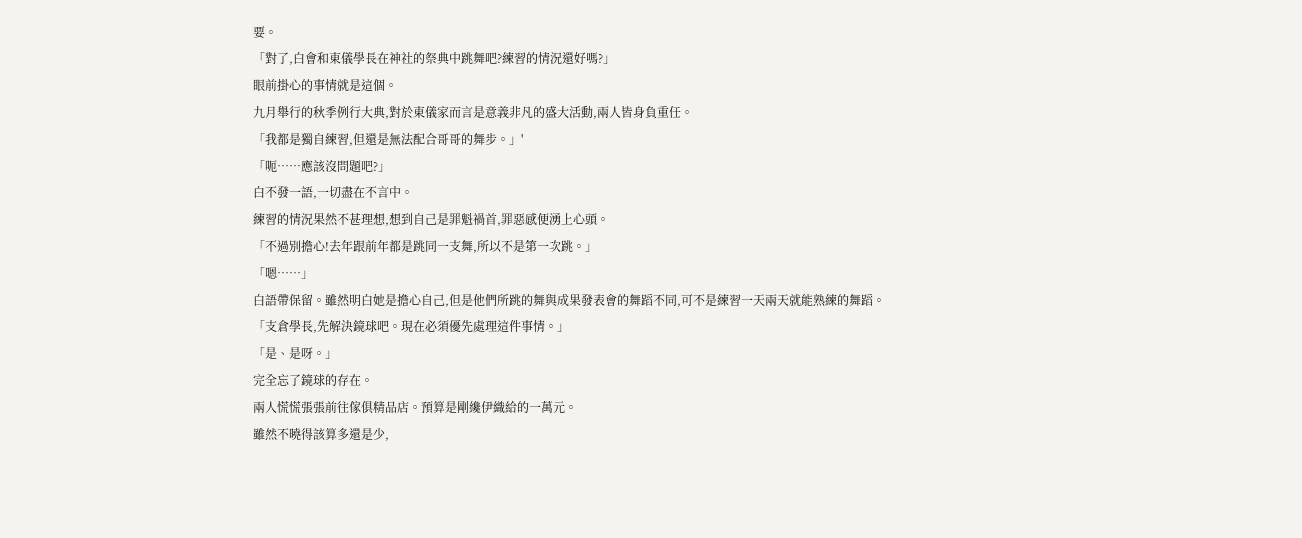要。
「對了,白會和東儀學長在神社的祭典中跳舞吧?練習的情況還好嗎?」
眼前掛心的事情就是這個。
九月舉行的秋季例行大典,對於東儀家而言是意義非凡的盛大活動,兩人皆身負重任。
「我都是獨自練習,但還是無法配合哥哥的舞步。」'
「呃……應該沒問題吧?」
白不發一語,一切盡在不言中。
練習的情況果然不甚理想,想到自己是罪魁禍首,罪惡感便湧上心頭。
「不過別擔心!去年跟前年都是跳同一支舞,所以不是第一次跳。」
「嗯……」
白語帶保留。雖然明白她是擔心自己,但是他們所跳的舞與成果發表會的舞蹈不同,可不是練習一天兩天就能熟練的舞蹈。
「支倉學長,先解決鏡球吧。現在必須優先處理這件事情。」
「是、是呀。」
完全忘了鏡球的存在。
兩人慌慌張張前往傢俱精品店。預算是剛纔伊織給的一萬元。
雖然不曉得該算多還是少,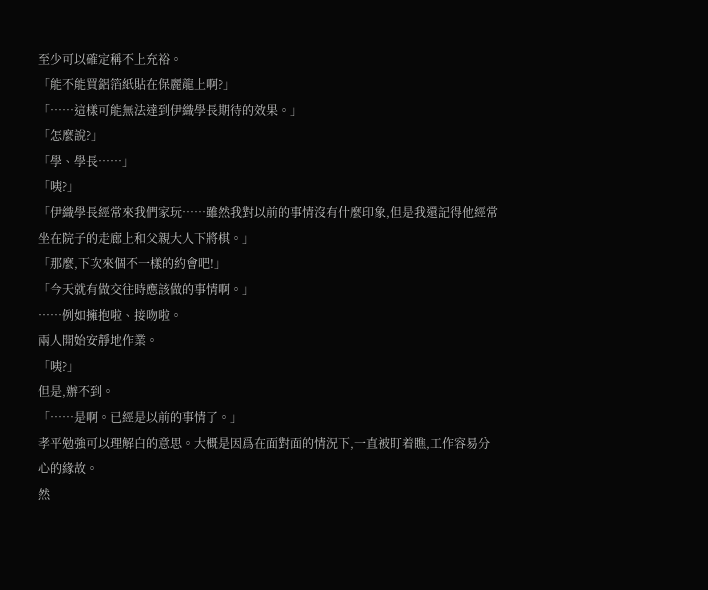至少可以確定稱不上充裕。
「能不能買鋁箔紙貼在保麗龍上啊?」
「……這樣可能無法達到伊織學長期待的效果。」
「怎麼說?」
「學、學長……」
「咦?」
「伊織學長經常來我們家玩……雖然我對以前的事情沒有什麼印象,但是我還記得他經常坐在院子的走廊上和父親大人下將棋。」
「那麼,下次來個不一樣的約會吧!」
「今天就有做交往時應該做的事情啊。」
……例如擁抱啦、接吻啦。
兩人開始安靜地作業。
「咦?」
但是,辦不到。
「……是啊。已經是以前的事情了。」
孝平勉強可以理解白的意思。大概是因爲在面對面的情況下,一直被盯着瞧,工作容易分心的緣故。
然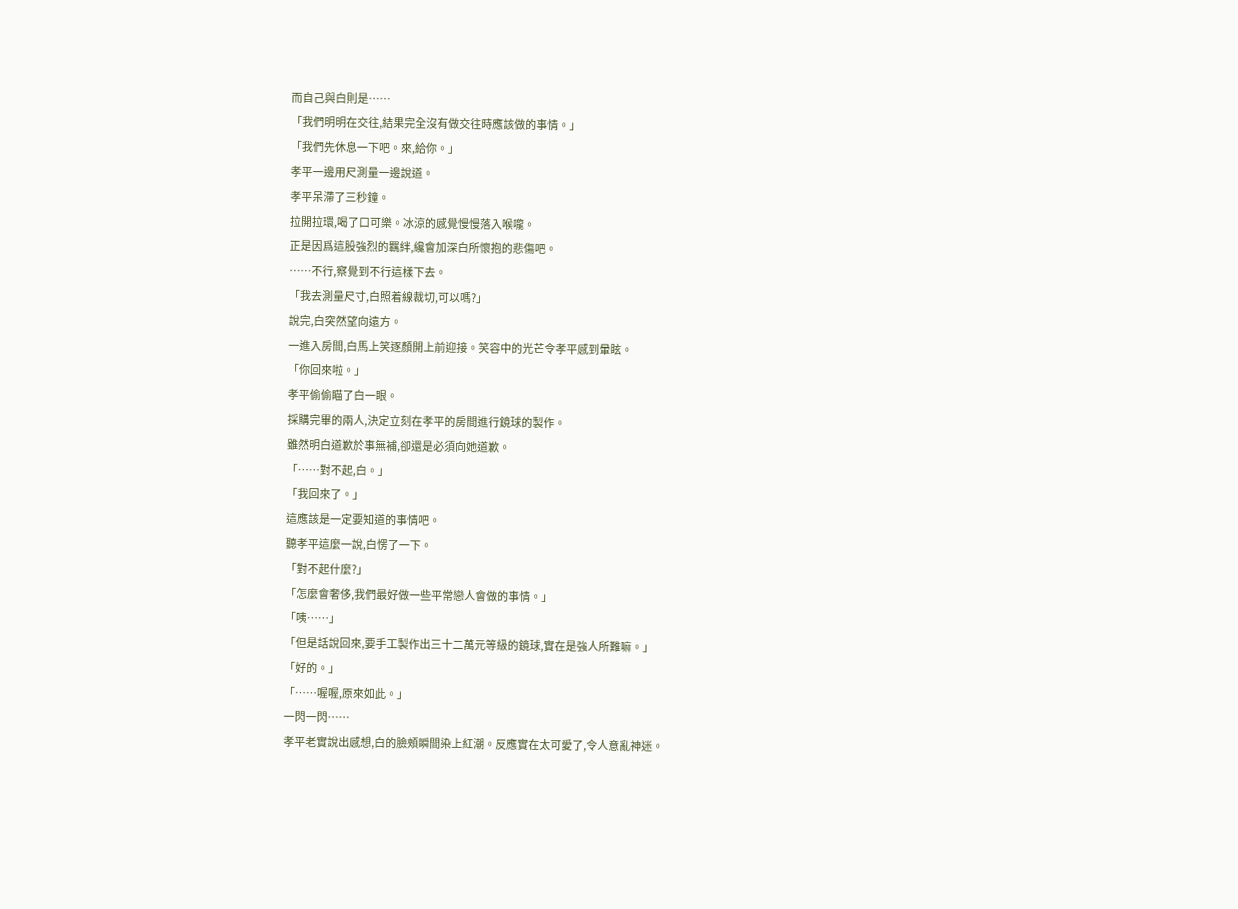而自己與白則是……
「我們明明在交往,結果完全沒有做交往時應該做的事情。」
「我們先休息一下吧。來,給你。」
孝平一邊用尺測量一邊說道。
孝平呆滯了三秒鐘。
拉開拉環,喝了口可樂。冰涼的感覺慢慢落入喉嚨。
正是因爲這股強烈的羈絆,纔會加深白所懷抱的悲傷吧。
……不行,察覺到不行這樣下去。
「我去測量尺寸,白照着線裁切,可以嗎?」
說完,白突然望向遠方。
一進入房間,白馬上笑逐顏開上前迎接。笑容中的光芒令孝平感到暈眩。
「你回來啦。」
孝平偷偷瞄了白一眼。
採購完畢的兩人,決定立刻在孝平的房間進行鏡球的製作。
雖然明白道歉於事無補,卻還是必須向她道歉。
「……對不起,白。」
「我回來了。」
這應該是一定要知道的事情吧。
聽孝平這麼一說,白愣了一下。
「對不起什麼?」
「怎麼會奢侈,我們最好做一些平常戀人會做的事情。」
「咦……」
「但是話說回來,要手工製作出三十二萬元等級的鏡球,實在是強人所難嘛。」
「好的。」
「……喔喔,原來如此。」
一閃一閃……
孝平老實說出感想,白的臉頰瞬間染上紅潮。反應實在太可愛了,令人意亂神迷。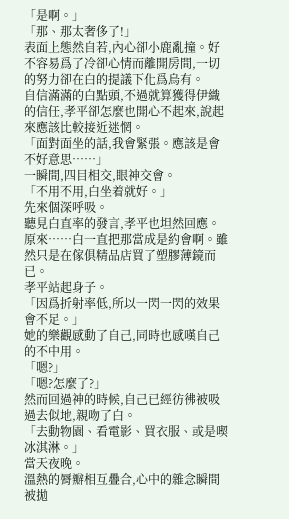「是啊。」
「那、那太奢侈了!」
表面上態然自若,內心卻小鹿亂撞。好不容易爲了冷卻心情而離開房間,一切的努力卻在白的提議下化爲烏有。
自信滿滿的白點頭,不過就算獲得伊織的信任,孝平卻怎麼也開心不起來,說起來應該比較接近迷惘。
「面對面坐的話,我會緊張。應該是會不好意思……」
一瞬間,四目相交,眼神交會。
「不用不用,白坐着就好。」
先來個深呼吸。
聽見白直率的發言,孝平也坦然回應。
原來……白一直把那當成是約會啊。雖然只是在傢俱精品店買了塑膠薄鏡而已。
孝平站起身子。
「因爲折射率低,所以一閃一閃的效果會不足。」
她的樂觀感動了自己,同時也感嘆自己的不中用。
「嗯?」
「嗯?怎麼了?」
然而回過神的時候,自己已經彷彿被吸過去似地,親吻了白。
「去動物園、看電影、買衣服、或是喫冰淇淋。」
當天夜晚。
溫熱的脣瓣相互疊合,心中的雜念瞬間被拋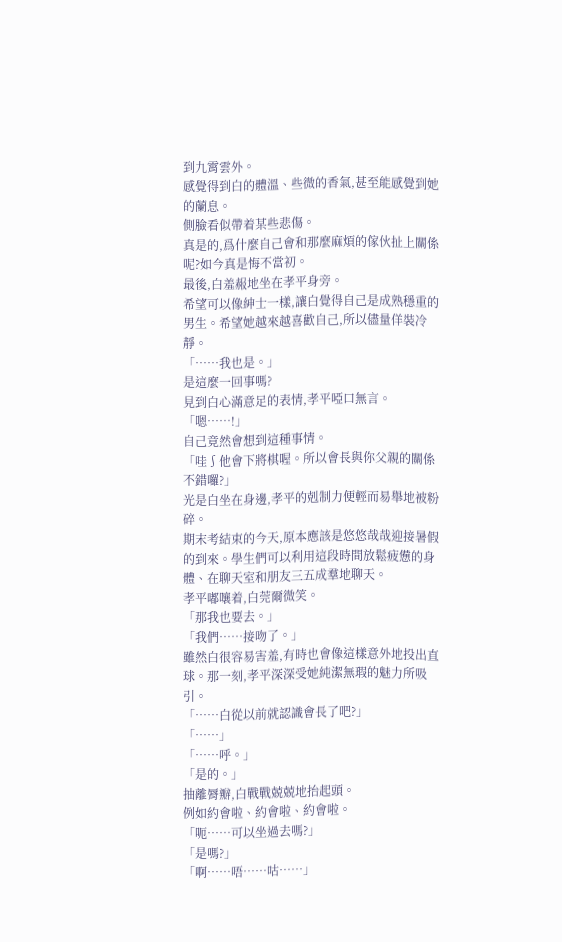到九霄雲外。
感覺得到白的體溫、些微的香氣,甚至能感覺到她的蘭息。
側臉看似帶着某些悲傷。
真是的,爲什麼自己會和那麼麻煩的傢伙扯上關係呢?如今真是悔不當初。
最後,白羞赧地坐在孝平身旁。
希望可以像紳士一樣,讓白覺得自己是成熟穩重的男生。希望她越來越喜歡自己,所以儘量佯裝冷靜。
「……我也是。」
是這麼一回事嗎?
見到白心滿意足的表情,孝平啞口無言。
「嗯……!」
自己竟然會想到這種事情。
「哇∫他會下將棋喔。所以會長與你父親的關係不錯囉?」
光是白坐在身邊,孝平的剋制力便輕而易舉地被粉碎。
期末考結束的今天,原本應該是悠悠哉哉迎接暑假的到來。學生們可以利用這段時間放鬆疲憊的身體、在聊天室和朋友三五成羣地聊天。
孝平嘟嚷着,白莞爾微笑。
「那我也要去。」
「我們……接吻了。」
雖然白很容易害羞,有時也會像這樣意外地投出直球。那一刻,孝平深深受她純潔無瑕的魅力所吸引。
「……白從以前就認識會長了吧?」
「……」
「……呼。」
「是的。」
抽離脣瓣,白戰戰兢兢地抬起頭。
例如約會啦、約會啦、約會啦。
「呃……可以坐過去嗎?」
「是嗎?」
「啊……唔……咕……」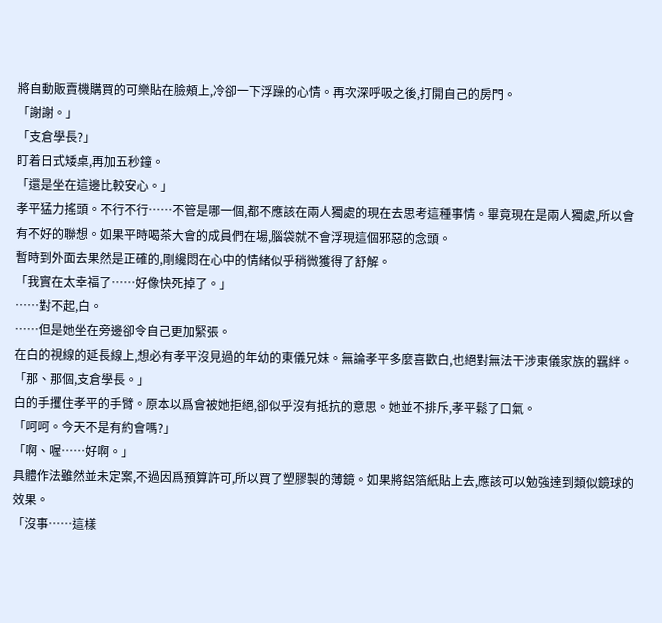將自動販賣機購買的可樂貼在臉頰上,冷卻一下浮躁的心情。再次深呼吸之後,打開自己的房門。
「謝謝。」
「支倉學長?」
盯着日式矮桌,再加五秒鐘。
「還是坐在這邊比較安心。」
孝平猛力搖頭。不行不行……不管是哪一個,都不應該在兩人獨處的現在去思考這種事情。畢竟現在是兩人獨處,所以會有不好的聯想。如果平時喝茶大會的成員們在場,腦袋就不會浮現這個邪惡的念頭。
暫時到外面去果然是正確的,剛纔悶在心中的情緒似乎稍微獲得了舒解。
「我實在太幸福了……好像快死掉了。」
……對不起,白。
……但是她坐在旁邊卻令自己更加緊張。
在白的視線的延長線上,想必有孝平沒見過的年幼的東儀兄妹。無論孝平多麼喜歡白,也絕對無法干涉東儀家族的羈絆。
「那、那個,支倉學長。」
白的手攫住孝平的手臂。原本以爲會被她拒絕,卻似乎沒有抵抗的意思。她並不排斥,孝平鬆了口氣。
「呵呵。今天不是有約會嗎?」
「啊、喔……好啊。」
具體作法雖然並未定案,不過因爲預算許可,所以買了塑膠製的薄鏡。如果將鋁箔紙貼上去,應該可以勉強達到類似鏡球的效果。
「沒事……這樣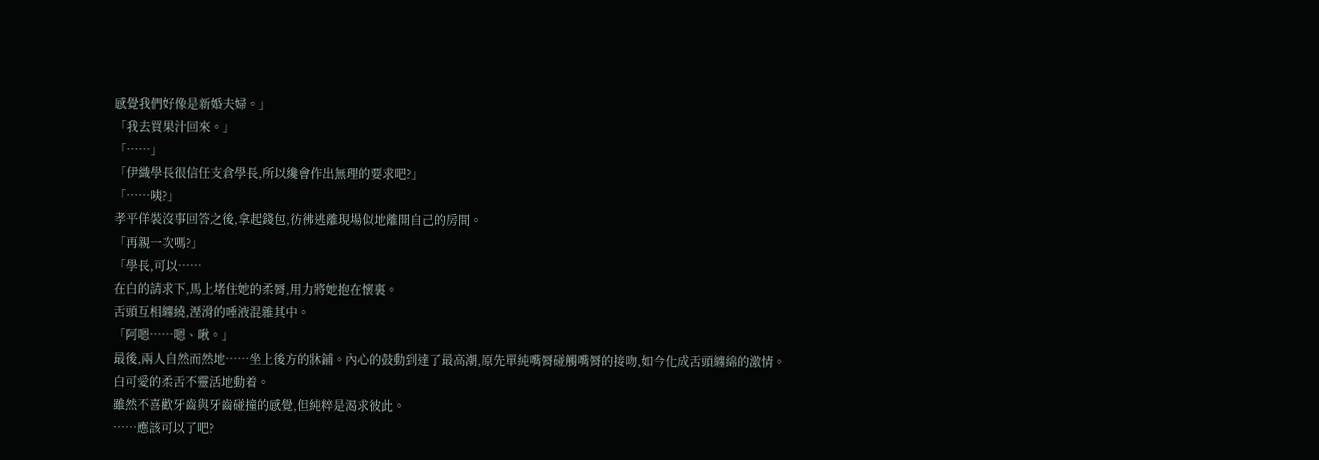感覺我們好像是新婚夫婦。」
「我去買果汁回來。」
「……」
「伊織學長很信任支倉學長,所以纔會作出無理的要求吧?」
「……咦?」
孝平佯裝沒事回答之後,拿起錢包,彷彿逃離現場似地離開自己的房間。
「再親一次嗎?」
「學長,可以……
在白的請求下,馬上堵住她的柔脣,用力將她抱在懷裏。
舌頭互相纏繞,溼滑的唾液混雜其中。
「阿嗯……嗯、啾。」
最後,兩人自然而然地……坐上後方的牀鋪。內心的鼓動到達了最高潮,原先單純嘴脣碰觸嘴脣的接吻,如今化成舌頭纏綿的激情。
白可愛的柔舌不靈活地動着。
雖然不喜歡牙齒與牙齒碰撞的感覺,但純粹是渴求彼此。
……應該可以了吧?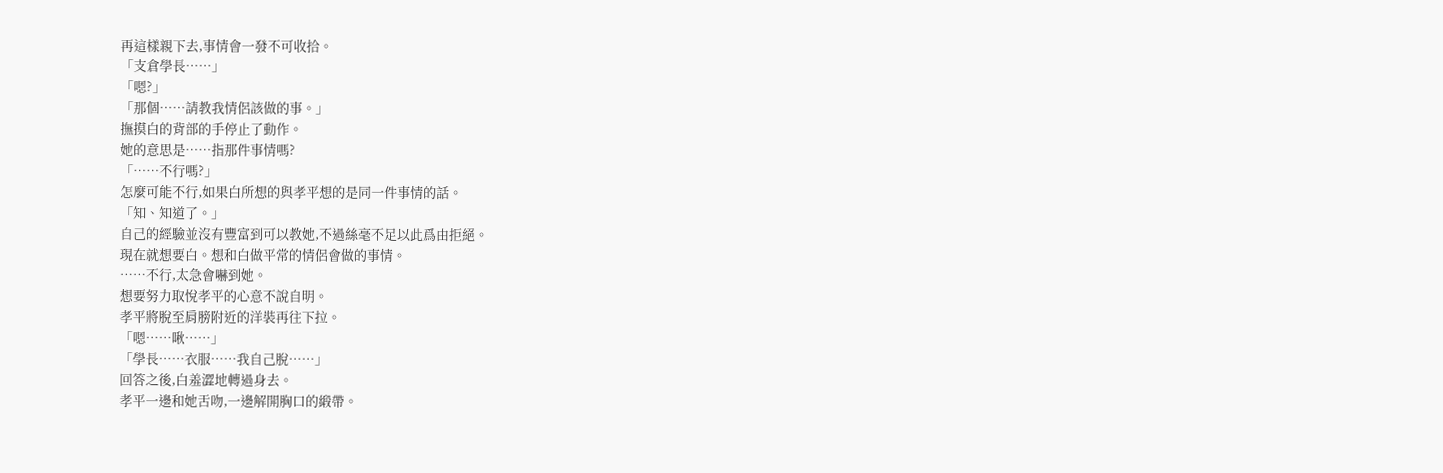再這樣親下去,事情會一發不可收拾。
「支倉學長……」
「嗯?」
「那個……請教我情侶該做的事。」
撫摸白的背部的手停止了動作。
她的意思是……指那件事情嗎?
「……不行嗎?」
怎麼可能不行,如果白所想的與孝平想的是同一件事情的話。
「知、知道了。」
自己的經驗並沒有豐富到可以教她,不過絲毫不足以此爲由拒絕。
現在就想要白。想和白做平常的情侶會做的事情。
……不行,太急會嚇到她。
想要努力取悅孝平的心意不說自明。
孝平將脫至肩膀附近的洋裝再往下拉。
「嗯……啾……」
「學長……衣服……我自己脫……」
回答之後,白羞澀地轉過身去。
孝平一邊和她舌吻,一邊解開胸口的緞帶。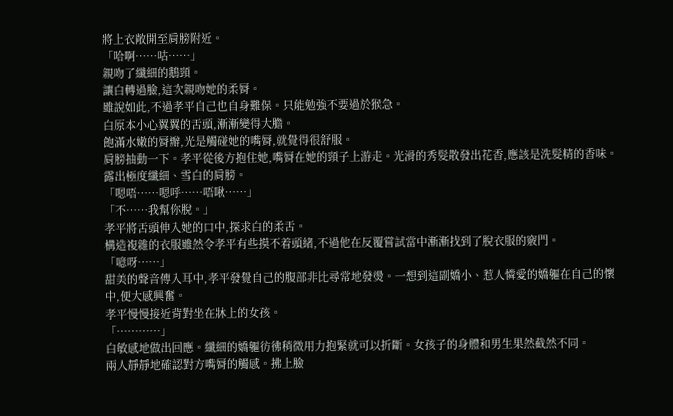將上衣敞開至肩膀附近。
「哈啊……咕……」
親吻了纖細的鵝頸。
讓白轉過臉,這次親吻她的柔脣。
雖說如此,不過孝平自己也自身難保。只能勉強不要過於猴急。
白原本小心翼翼的舌頭,漸漸變得大膽。
飽滿水嫩的脣瓣,光是觸碰她的嘴脣,就覺得很舒服。
肩膀抽動一下。孝平從後方抱住她,嘴脣在她的頸子上游走。光滑的秀髮散發出花香,應該是洗髮精的香味。
露出極度纖細、雪白的肩膀。
「嗯唔……嗯呼……唔啾……」
「不……我幫你脫。」
孝平將舌頭伸入她的口中,探求白的柔舌。
構造複雜的衣服雖然令孝平有些摸不着頭緒,不過他在反覆嘗試當中漸漸找到了脫衣服的竅門。
「噫呀……」
甜美的聲音傳入耳中,孝平發覺自己的腹部非比尋常地發燙。一想到這副嬌小、惹人憐愛的嬌軀在自己的懷中,便大感興奮。
孝平慢慢接近背對坐在牀上的女孩。
「…………」
白敏感地做出回應。纖細的嬌軀彷彿稍微用力抱緊就可以折斷。女孩子的身體和男生果然截然不同。
兩人靜靜地確認對方嘴脣的觸感。拂上臉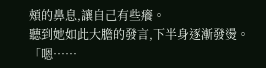頰的鼻息,讓自己有些癢。
聽到她如此大膽的發言,下半身逐漸發燙。
「嗯……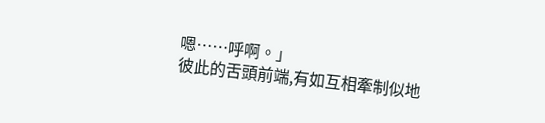嗯……呼啊。」
彼此的舌頭前端,有如互相牽制似地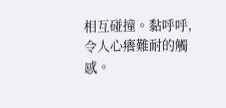相互碰撞。黏呼呼,令人心癢難耐的觸感。